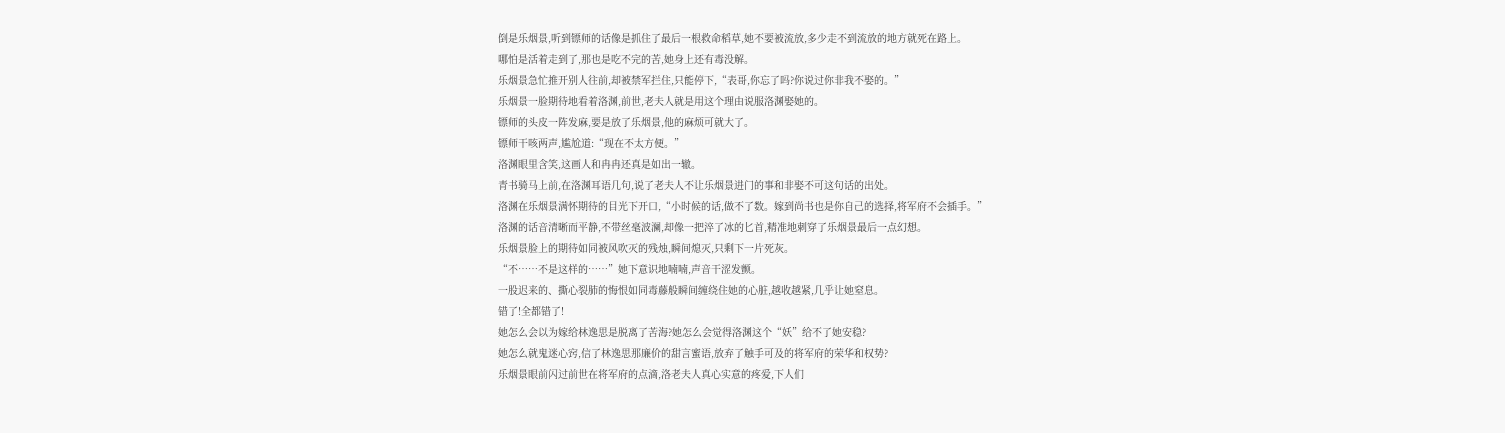倒是乐烟景,听到镖师的话像是抓住了最后一根救命稻草,她不要被流放,多少走不到流放的地方就死在路上。
哪怕是活着走到了,那也是吃不完的苦,她身上还有毒没解。
乐烟景急忙推开别人往前,却被禁军拦住,只能停下,“表哥,你忘了吗?你说过你非我不娶的。”
乐烟景一脸期待地看着洛渊,前世,老夫人就是用这个理由说服洛渊娶她的。
镖师的头皮一阵发麻,要是放了乐烟景,他的麻烦可就大了。
镖师干咳两声,尴尬道:“现在不太方便。”
洛渊眼里含笑,这画人和冉冉还真是如出一辙。
青书骑马上前,在洛渊耳语几句,说了老夫人不让乐烟景进门的事和非娶不可这句话的出处。
洛渊在乐烟景满怀期待的目光下开口,“小时候的话,做不了数。嫁到尚书也是你自己的选择,将军府不会插手。”
洛渊的话音清晰而平静,不带丝毫波澜,却像一把淬了冰的匕首,精准地刺穿了乐烟景最后一点幻想。
乐烟景脸上的期待如同被风吹灭的残烛,瞬间熄灭,只剩下一片死灰。
“不……不是这样的……”她下意识地喃喃,声音干涩发颤。
一股迟来的、撕心裂肺的悔恨如同毒藤般瞬间缠绕住她的心脏,越收越紧,几乎让她窒息。
错了!全都错了!
她怎么会以为嫁给林逸思是脱离了苦海?她怎么会觉得洛渊这个“妖”给不了她安稳?
她怎么就鬼迷心窍,信了林逸思那廉价的甜言蜜语,放弃了触手可及的将军府的荣华和权势?
乐烟景眼前闪过前世在将军府的点滴,洛老夫人真心实意的疼爱,下人们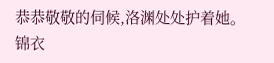恭恭敬敬的伺候,洛渊处处护着她。
锦衣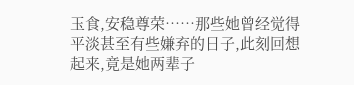玉食,安稳尊荣……那些她曾经觉得平淡甚至有些嫌弃的日子,此刻回想起来,竟是她两辈子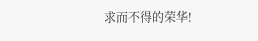求而不得的荣华!